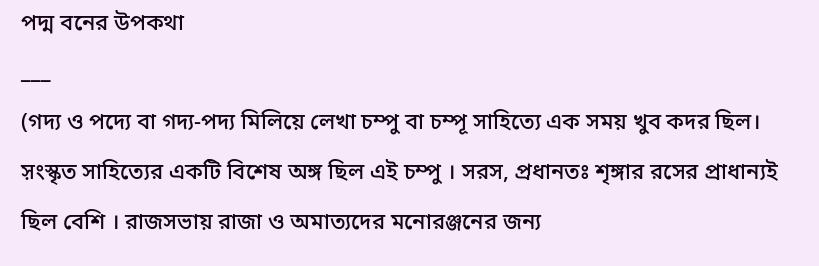পদ্ম বনের উপকথা
___
(গদ্য ও পদ্যে বা গদ্য-পদ্য মিলিয়ে লেখা চম্পু বা চম্পূ সাহিত্যে এক সময় খুব কদর ছিল। স়ংস্কৃত সাহিত্যের একটি বিশেষ অঙ্গ ছিল এই চম্পু । সরস, প্রধানতঃ শৃঙ্গার রসের প্রাধান্যই ছিল বেশি । রাজসভায় রাজা ও অমাত্যদের মনোরঞ্জনের জন্য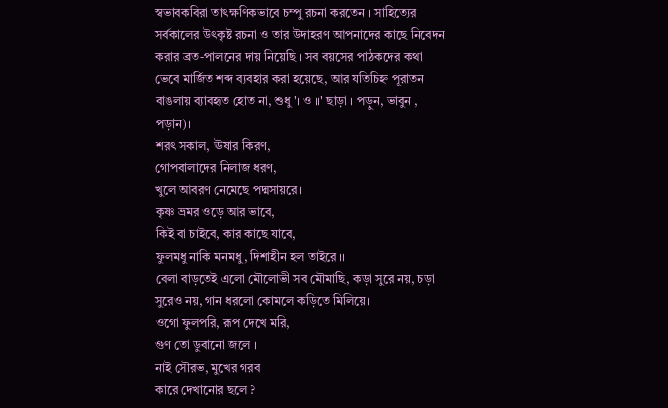স্বভাবকবিরা তাৎক্ষণিকভাবে চম্পু রচনা করতেন । সাহিত্যের সর্বকালের উৎকৃষ্ট রচনা ও তার উদাহরণ আপনাদের কাছে নিবেদন করার ব্রত-পালনের দায় নিয়েছি । সব বয়সের পাঠকদের কথা ভেবে মার্জিত শব্দ ব্যবহার করা হয়েছে, আর যতিচিহ্ন পূরাতন বাঙলায় ব্যাবহৃত হোত না, শুধু '। ও ।।' ছাড়া । পড়ুন, ভাবুন , পড়ান)।
শরৎ সকাল, ঊষার কিরণ,
গোপবালাদের নিলাজ ধরণ,
খুলে আবরণ নেমেছে পদ্মসায়রে।
কৃষ্ণ ভ্রমর ওড়ে আর ভাবে,
কিই বা চাইবে, কার কাছে যাবে,
ফুলমধু নাকি মনমধু, দিশাহীন হল তাইরে ।।
বেলা বাড়তেই এলো মৌলোভী সব মৌমাছি, কড়া সুরে নয়, চড়া সুরেও নয়, গান ধরলো কোমলে কড়িতে মিলিয়ে।
ওগো ফুলপরি, রূপ দেখে মরি,
গুণ তো ডুবানো জলে ।
নাই সৌরভ, মুখের গরব
কারে দেখানোর ছলে ?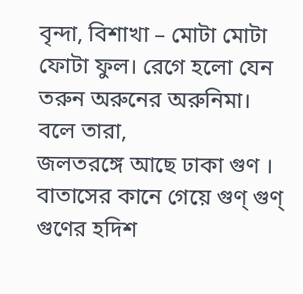বৃন্দা, বিশাখা – মোটা মোটা ফোটা ফুল। রেগে হলো যেন তরুন অরুনের অরুনিমা। বলে তারা,
জলতরঙ্গে আছে ঢাকা গুণ ।
বাতাসের কানে গেয়ে গুণ্ গুণ্
গুণের হদিশ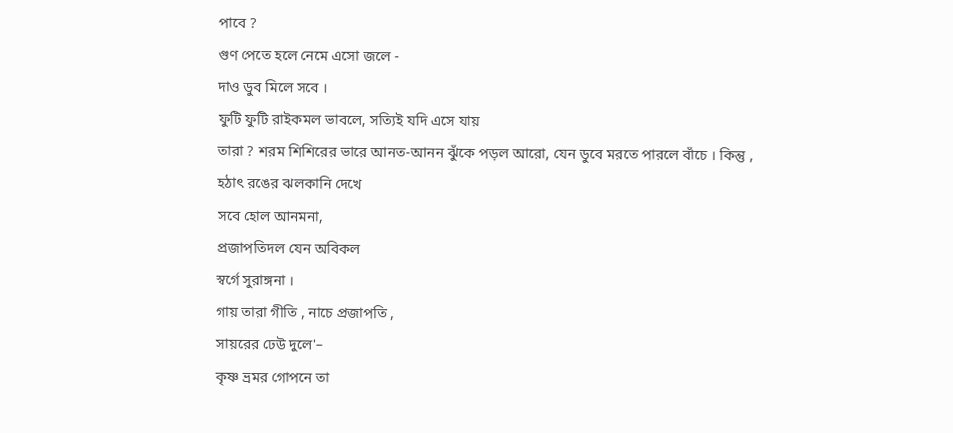পাবে ?
গুণ পেতে হলে নেমে এসো জলে -
দাও ডুব মিলে সবে ।
ফুটি ফুটি রাইকমল ভাবলে, সত্যিই যদি এসে যায়
তারা ? শরম শিশিরের ভারে আনত-আনন ঝুঁকে পড়ল আরো, যেন ডুবে মরতে পারলে বাঁচে । কিন্তু ,
হঠাৎ রঙের ঝলকানি দেখে
সবে হোল আনমনা,
প্রজাপতিদল যেন অবিকল
স্বর্গে সুরাঙ্গনা ।
গায় তারা গীতি , নাচে প্রজাপতি ,
সায়রের ঢেউ দুলে'–
কৃষ্ণ ভ্রমর গোপনে তা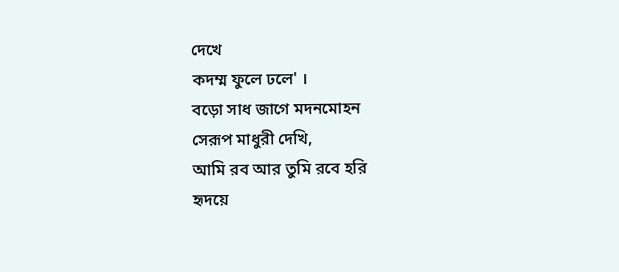দেখে
কদম্ম ফুলে ঢলে' ।
বড়ো সাধ জাগে মদনমোহন
সেরূপ মাধুরী দেখি,
আমি রব আর তুমি রবে হরি
হৃদয়ে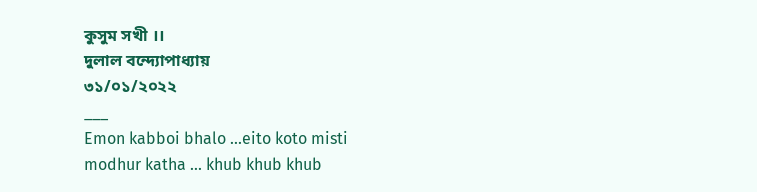কুসুম সখী ।।
দুলাল বন্দ্যোপাধ্যায়
৩১/০১/২০২২
___
Emon kabboi bhalo ...eito koto misti modhur katha ... khub khub khub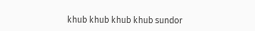khub khub khub khub sundor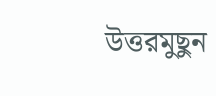উত্তরমুছুন